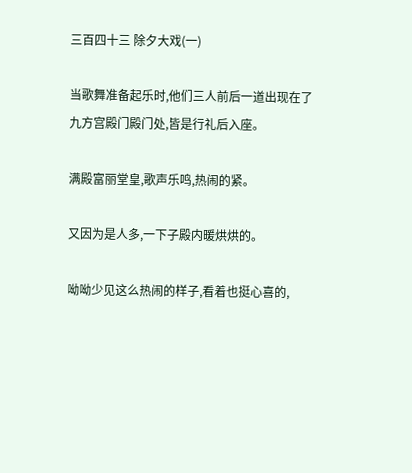三百四十三 除夕大戏(一)

当歌舞准备起乐时,他们三人前后一道出现在了九方宫殿门殿门处,皆是行礼后入座。

满殿富丽堂皇,歌声乐鸣,热闹的紧。

又因为是人多,一下子殿内暖烘烘的。

呦呦少见这么热闹的样子,看着也挺心喜的,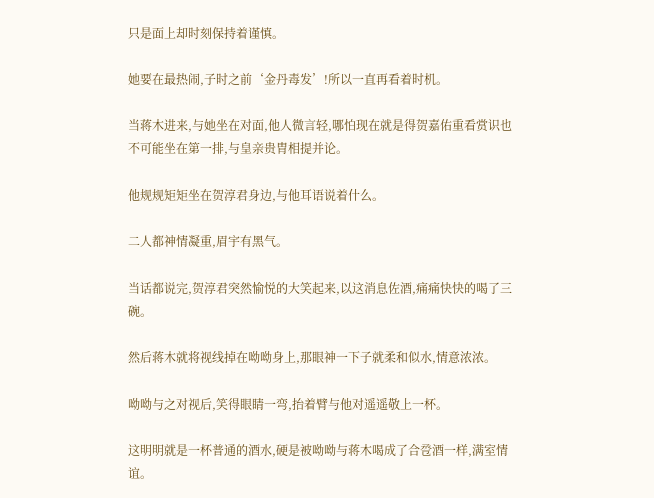只是面上却时刻保持着谨慎。

她要在最热闹,子时之前‘金丹毒发’!所以一直再看着时机。

当蒋木进来,与她坐在对面,他人微言轻,哪怕现在就是得贺嘉佑重看赏识也不可能坐在第一排,与皇亲贵胄相提并论。

他规规矩矩坐在贺淳君身边,与他耳语说着什么。

二人都神情凝重,眉宇有黑气。

当话都说完,贺淳君突然愉悦的大笑起来,以这消息佐酒,痛痛快快的喝了三碗。

然后蒋木就将视线掉在呦呦身上,那眼神一下子就柔和似水,情意浓浓。

呦呦与之对视后,笑得眼睛一弯,抬着臂与他对遥遥敬上一杯。

这明明就是一杯普通的酒水,硬是被呦呦与蒋木喝成了合卺酒一样,满室情谊。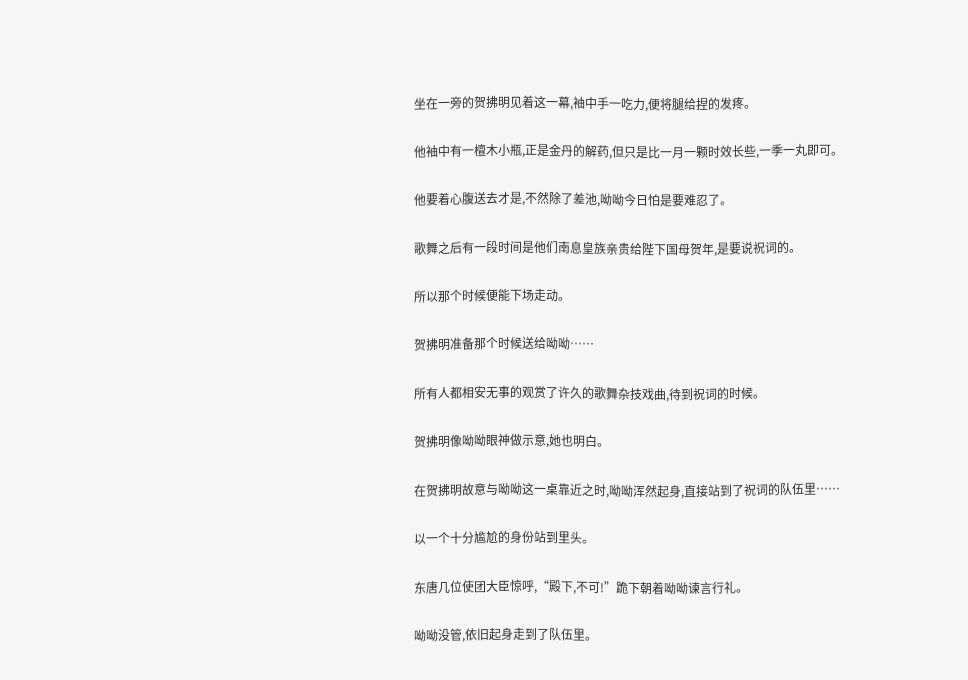坐在一旁的贺拂明见着这一幕,袖中手一吃力,便将腿给捏的发疼。

他袖中有一檀木小瓶,正是金丹的解药,但只是比一月一颗时效长些,一季一丸即可。

他要着心腹送去才是,不然除了差池,呦呦今日怕是要难忍了。

歌舞之后有一段时间是他们南息皇族亲贵给陛下国母贺年,是要说祝词的。

所以那个时候便能下场走动。

贺拂明准备那个时候送给呦呦……

所有人都相安无事的观赏了许久的歌舞杂技戏曲,待到祝词的时候。

贺拂明像呦呦眼神做示意,她也明白。

在贺拂明故意与呦呦这一桌靠近之时,呦呦浑然起身,直接站到了祝词的队伍里……

以一个十分尴尬的身份站到里头。

东唐几位使团大臣惊呼,“殿下,不可!”跪下朝着呦呦谏言行礼。

呦呦没管,依旧起身走到了队伍里。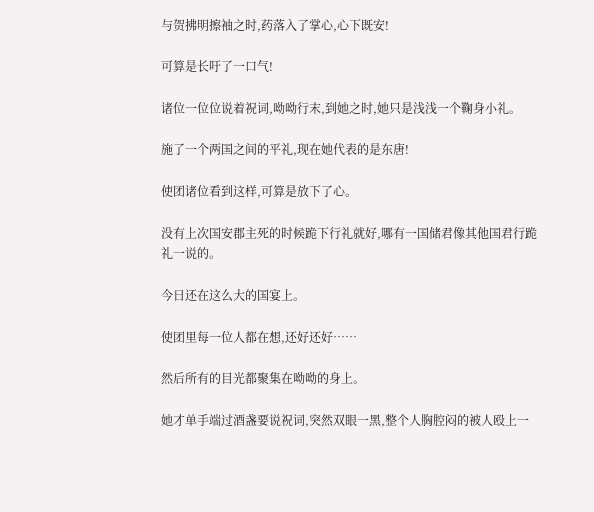与贺拂明擦袖之时,药落入了掌心,心下既安!

可算是长吁了一口气!

诸位一位位说着祝词,呦呦行末,到她之时,她只是浅浅一个鞠身小礼。

施了一个两国之间的平礼,现在她代表的是东唐!

使团诸位看到这样,可算是放下了心。

没有上次国安郡主死的时候跪下行礼就好,哪有一国储君像其他国君行跪礼一说的。

今日还在这么大的国宴上。

使团里每一位人都在想,还好还好……

然后所有的目光都聚集在呦呦的身上。

她才单手端过酒盏要说祝词,突然双眼一黑,整个人胸腔闷的被人殴上一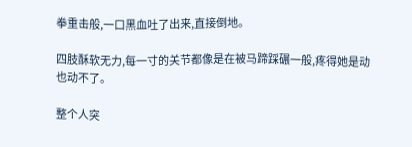拳重击般,一口黑血吐了出来,直接倒地。

四肢酥软无力,每一寸的关节都像是在被马蹄踩碾一般,疼得她是动也动不了。

整个人突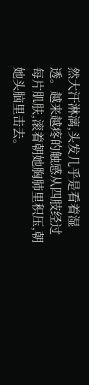然大汗淋漓,头发几乎是看着湿透。越来越疼的触感从四肢经过每片肌肤,滚着朝她胸肺里积压,朝她头脑里击去。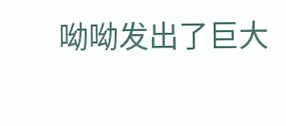呦呦发出了巨大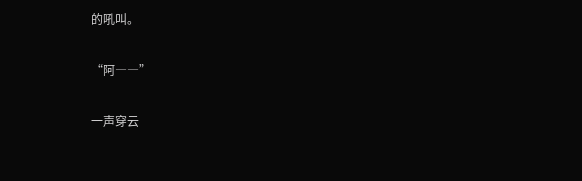的吼叫。

“阿――”

一声穿云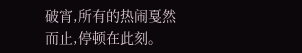破宵,所有的热闹戛然而止,停顿在此刻。